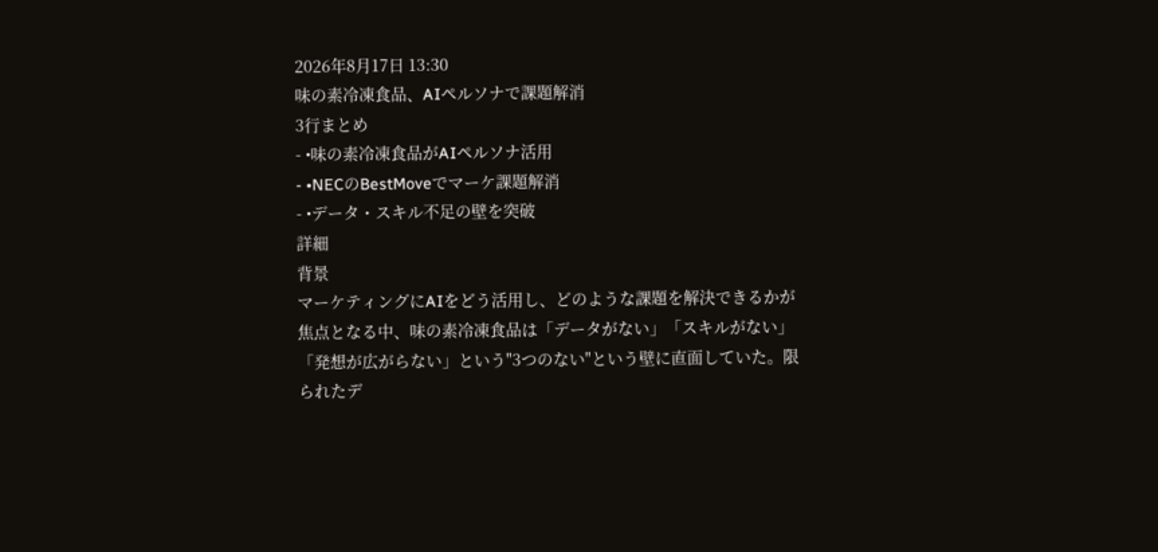2026年8月17日 13:30
味の素冷凍食品、AIペルソナで課題解消
3行まとめ
- •味の素冷凍食品がAIペルソナ活用
- •NECのBestMoveでマーケ課題解消
- •データ・スキル不足の壁を突破
詳細
背景
マーケティングにAIをどう活用し、どのような課題を解決できるかが焦点となる中、味の素冷凍食品は「データがない」「スキルがない」「発想が広がらない」という"3つのない"という壁に直面していた。限られたデ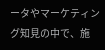ータやマーケティング知見の中で、施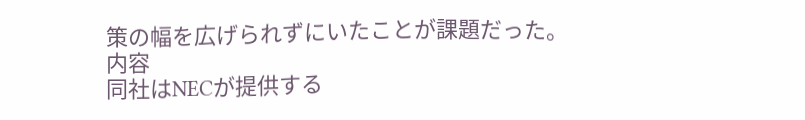策の幅を広げられずにいたことが課題だった。
内容
同社はNECが提供する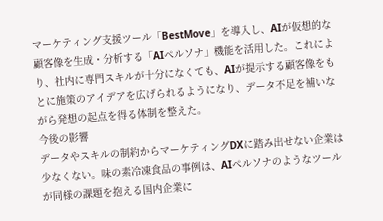マーケティング支援ツール「BestMove」を導入し、AIが仮想的な顧客像を生成・分析する「AIペルソナ」機能を活用した。これにより、社内に専門スキルが十分になくても、AIが提示する顧客像をもとに施策のアイデアを広げられるようになり、データ不足を補いながら発想の起点を得る体制を整えた。
今後の影響
データやスキルの制約からマーケティングDXに踏み出せない企業は少なくない。味の素冷凍食品の事例は、AIペルソナのようなツールが同様の課題を抱える国内企業に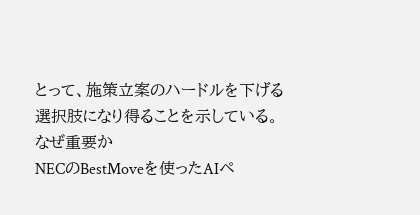とって、施策立案のハードルを下げる選択肢になり得ることを示している。
なぜ重要か
NECのBestMoveを使ったAIペ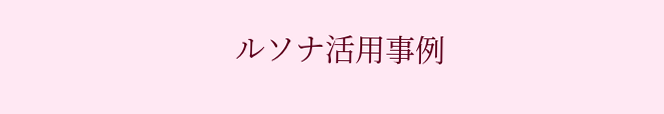ルソナ活用事例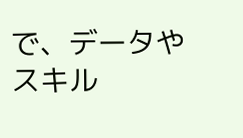で、データやスキル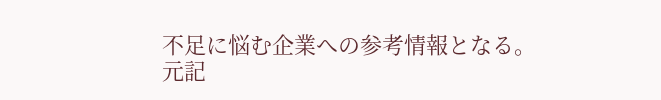不足に悩む企業への参考情報となる。
元記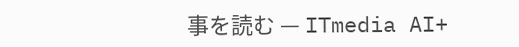事を読む — ITmedia AI+